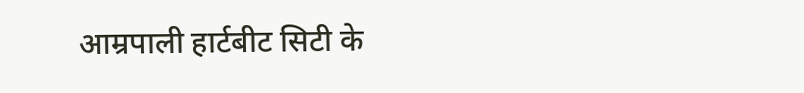आम्रपाली हार्टबीट सिटी के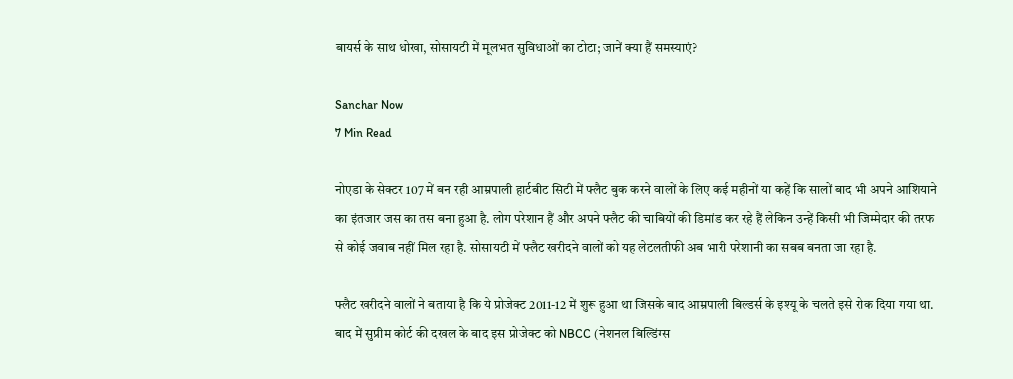बायर्स के साथ धोखा, सोसायटी में मूलभत सुविधाओं का टोटा; जानें क्या हैं समस्याएं?

Sanchar Now
7 Min Read

नोएडा के सेक्टर 107 में बन रही आम्रपाली हार्टबीट सिटी में फ्लैट बुक करने वालों के लिए कई महीनों या कहें कि सालों बाद भी अपने आशियाने का इंतजार जस का तस बना हुआ है. लोग परेशान हैं और अपने फ्लैट की चाबियों की डिमांड कर रहे हैं लेकिन उन्हें किसी भी जिम्मेदार की तरफ से कोई जवाब नहीं मिल रहा है. सोसायटी में फ्लैट खरीदने वालों को यह लेटलतीफी अब भारी परेशानी का सबब बनता जा रहा है.

फ्लैट खरीदने वालों ने बताया है कि ये प्रोजेक्ट 2011-12 में शुरू हुआ था जिसके बाद आम्रपाली बिल्डर्स के इश्यू के चलते इसे रोक दिया गया था. बाद में सुप्रीम कोर्ट की दखल के बाद इस प्रोजेक्ट को NBCC (नेशनल बिल्डिंग्स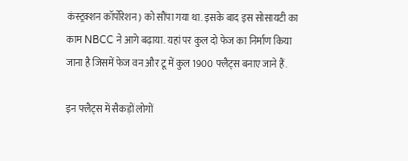कंस्ट्रक्शन कॉर्पोरेशन) को सौंपा गया था. इसके बाद इस सोसायटी का काम NBCC ने आगे बढ़ाया. यहां पर कुल दो फेज का निर्माण किया जाना है जिसमें फेज वन और टू में कुल 1900 फ्लैट्स बनाए जाने हैं.

इन फ्लैट्स में सैकड़ों लोगों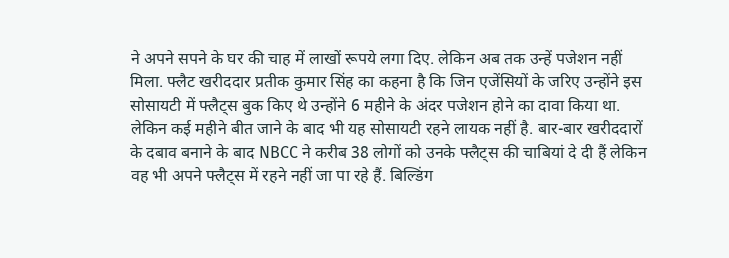ने अपने सपने के घर की चाह में लाखों रूपये लगा दिए. लेकिन अब तक उन्हें पजेशन नहीं मिला. फ्लैट खरीददार प्रतीक कुमार सिंह का कहना है कि जिन एजेंसियों के जरिए उन्होंने इस सोसायटी में फ्लैट्स बुक किए थे उन्होंने 6 महीने के अंदर पजेशन होने का दावा किया था. लेकिन कई महीने बीत जाने के बाद भी यह सोसायटी रहने लायक नहीं है. बार-बार खरीददारों के दबाव बनाने के बाद NBCC ने करीब 38 लोगों को उनके फ्लैट्स की चाबियां दे दी हैं लेकिन वह भी अपने फ्लैट्स में रहने नहीं जा पा रहे हैं. बिल्डिंग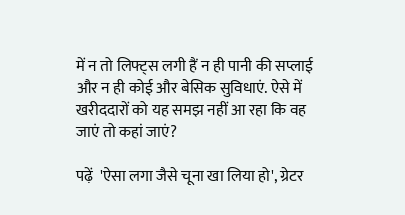में न तो लिफ्ट्स लगी हैं न ही पानी की सप्लाई और न ही कोई और बेसिक सुविधाएं. ऐसे में खरीददारों को यह समझ नहीं आ रहा कि वह जाएं तो कहां जाएं?

पढ़ें  'ऐसा लगा जैसे चूना खा लिया हो', ग्रेटर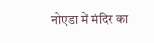नोएडा में मंदिर का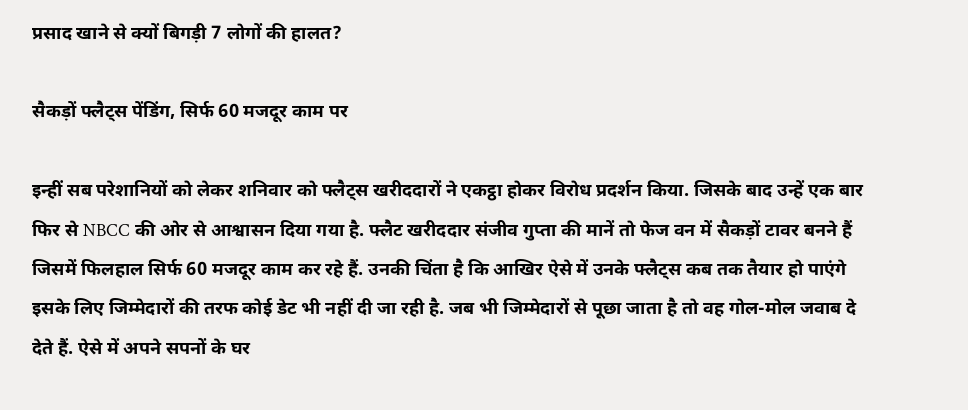प्रसाद खाने से क्यों बिगड़ी 7 लोगों की हालत?

सैकड़ों फ्लैट्स पेंडिंग, सिर्फ 60 मजदूर काम पर

इन्हीं सब परेशानियों को लेकर शनिवार को फ्लैट्स खरीददारों ने एकट्ठा होकर विरोध प्रदर्शन किया. जिसके बाद उन्हें एक बार फिर से NBCC की ओर से आश्वासन दिया गया है. फ्लैट खरीददार संजीव गुप्ता की मानें तो फेज वन में सैकड़ों टावर बनने हैं जिसमें फिलहाल सिर्फ 60 मजदूर काम कर रहे हैं. उनकी चिंता है कि आखिर ऐसे में उनके फ्लैट्स कब तक तैयार हो पाएंगे इसके लिए जिम्मेदारों की तरफ कोई डेट भी नहीं दी जा रही है. जब भी जिम्मेदारों से पूछा जाता है तो वह गोल-मोल जवाब दे देते हैं. ऐसे में अपने सपनों के घर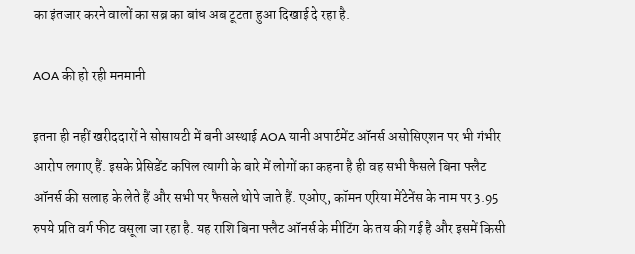का इंतजार करने वालों का सब्र का बांध अब टूटता हुआ दिखाई दे रहा है.

AOA की हो रही मनमानी

इतना ही नहीं खरीददारों ने सोसायटी में बनी अस्थाई AOA यानी अपार्टमेंट ऑनर्स असोसिएशन पर भी गंभीर आरोप लगाए हैं. इसके प्रेसिडेंट कपिल त्यागी के बारे में लोगों का कहना है ही वह सभी फैसले बिना फ्लैट ऑनर्स की सलाह के लेते हैं और सभी पर फैसले थोपे जाते हैं. एओए, कॉमन एरिया मेंटेनेंस के नाम पर 3.95 रुपये प्रति वर्ग फीट वसूला जा रहा है. यह राशि बिना फ्लैट ऑनर्स के मीटिंग के तय की गई है और इसमें किसी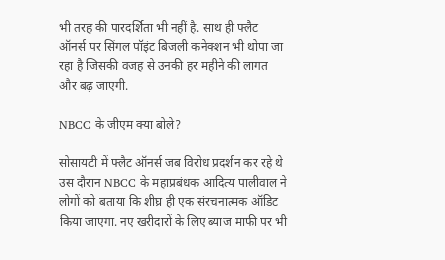भी तरह की पारदर्शिता भी नहीं है. साथ ही फ्लैट ऑनर्स पर सिंगल पॉइंट बिजली कनेक्शन भी थोपा जा रहा है जिसकी वजह से उनकी हर महीने की लागत और बढ़ जाएगी.

NBCC के जीएम क्या बोले?

सोसायटी में फ्लैट ऑनर्स जब विरोध प्रदर्शन कर रहे थे उस दौरान NBCC के महाप्रबंधक आदित्य पालीवाल ने लोगों को बताया कि शीघ्र ही एक संरचनात्मक ऑडिट किया जाएगा. नए खरीदारों के लिए ब्याज माफी पर भी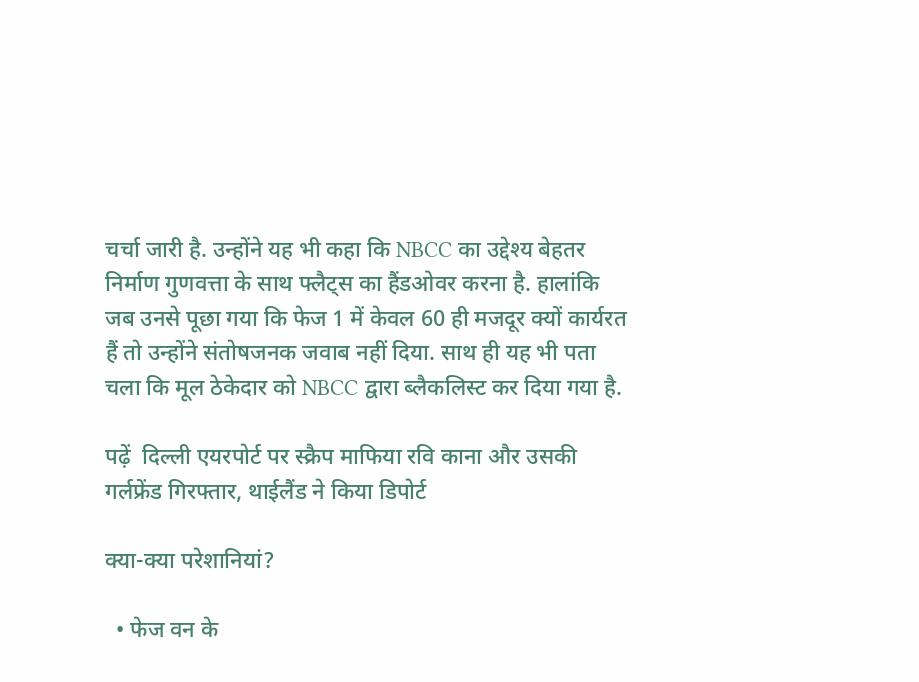चर्चा जारी है. उन्होंने यह भी कहा कि NBCC का उद्देश्य बेहतर निर्माण गुणवत्ता के साथ फ्लैट्स का हैंडओवर करना है. हालांकि जब उनसे पूछा गया कि फेज 1 में केवल 60 ही मजदूर क्यों कार्यरत हैं तो उन्होंने संतोषजनक जवाब नहीं दिया. साथ ही यह भी पता चला कि मूल ठेकेदार को NBCC द्वारा ब्लैकलिस्ट कर दिया गया है.

पढ़ें  दिल्ली एयरपोर्ट पर स्क्रैप माफिया रवि काना और उसकी गर्लफ्रेंड गिरफ्तार, थाईलैंड ने किया डिपोर्ट

क्या-क्या परेशानियां?

  • फेज वन के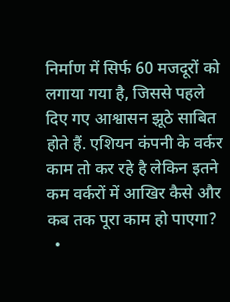निर्माण में सिर्फ 60 मजदूरों को लगाया गया है, जिससे पहले दिए गए आश्वासन झूठे साबित होते हैं. एशियन कंपनी के वर्कर काम तो कर रहे है लेकिन इतने कम वर्करों में आखिर कैसे और कब तक पूरा काम हो पाएगा?
  •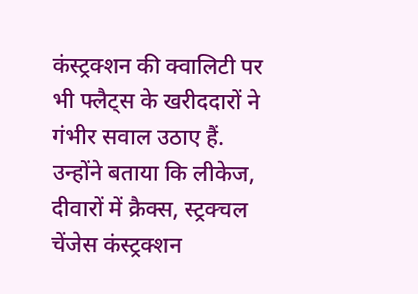कंस्ट्रक्शन की क्वालिटी पर भी फ्लैट्स के खरीददारों ने गंभीर सवाल उठाए हैं. उन्होंने बताया कि लीकेज, दीवारों में क्रैक्स, स्ट्रक्चल चेंजेस कंस्ट्रक्शन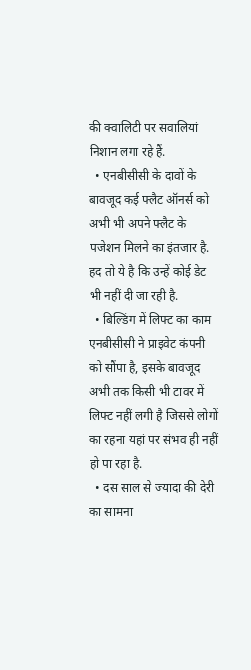की क्वालिटी पर सवालियां निशान लगा रहे हैं.
  • एनबीसीसी के दावों के बावजूद कई फ्लैट ऑनर्स को अभी भी अपने फ्लैट के पजेशन मिलने का इंतजार है. हद तो ये है कि उन्हें कोई डेट भी नहीं दी जा रही है.
  • बिल्डिंग में लिफ्ट का काम एनबीसीसी ने प्राइवेट कंपनी को सौंपा है, इसके बावजूद अभी तक किसी भी टावर में लिफ्ट नहीं लगी है जिससे लोगों का रहना यहां पर संभव ही नहीं हो पा रहा है.
  • दस साल से ज्यादा की देरी का सामना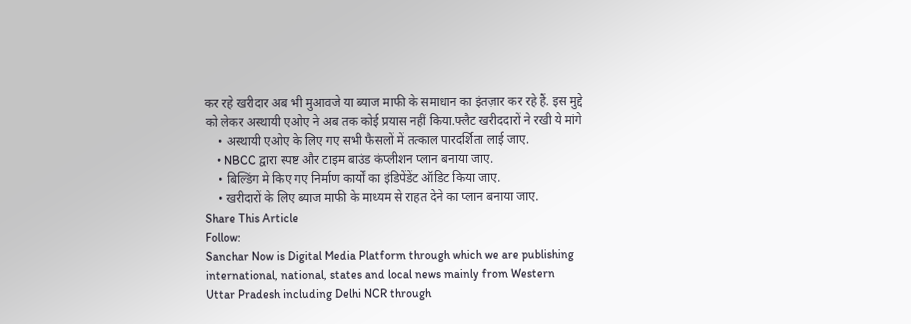कर रहे खरीदार अब भी मुआवजे या ब्याज माफी के समाधान का इंतज़ार कर रहे हैं. इस मुद्दे को लेकर अस्थायी एओए ने अब तक कोई प्रयास नहीं किया.फ्लैट खरीददारों ने रखी ये मांगे
    • अस्थायी एओए के लिए गए सभी फैसलों में तत्काल पारदर्शिता लाई जाए.
    • NBCC द्वारा स्पष्ट और टाइम बाउंड कंप्लीशन प्लान बनाया जाए.
    • बिल्डिंग मे किए गए निर्माण कार्यों का इंडिपेंडेंट ऑडिट किया जाए.
    • खरीदारों के लिए ब्याज माफी के माध्यम से राहत देने का प्लान बनाया जाए.
Share This Article
Follow:
Sanchar Now is Digital Media Platform through which we are publishing international, national, states and local news mainly from Western Uttar Pradesh including Delhi NCR through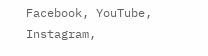Facebook, YouTube, Instagram,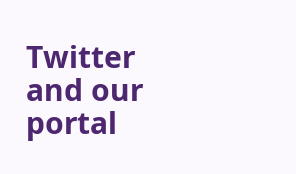Twitter and our portal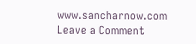www.sancharnow.com
Leave a Comment